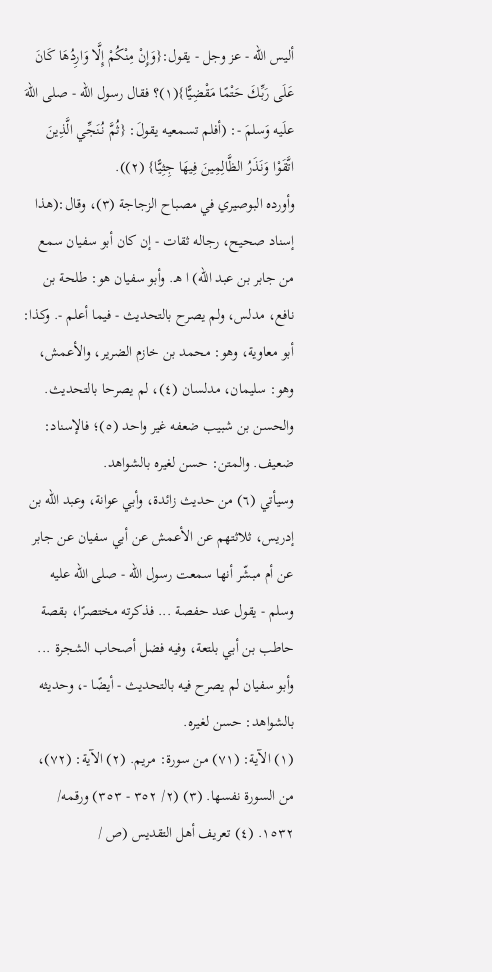أليس الله - عز وجل - يقول:{وَإِنْ مِنْكُمْ إِلَّا وَارِدُهَا كَانَ عَلَى رَبِّكَ حَتْمًا مَقْضِيًّا}(١)؟ فقال رسول الله - صلى اللّهَ علَيه وَسلمَ -: (أفلم تسمعيه يقولَ: {ثُمَّ نُنَجِّي الَّذِينَ اتَّقَوْا وَنَذَرُ الظَّالِمِينَ فِيهَا جِثِيًّا} (٢)).
وأورده البوصيري في مصباح الزجاجة (٣)، وقال:(هذا إسناد صحيح، رجاله ثقات - إن كان أبو سفيان سمع من جابر بن عبد الله) ا هـ. وأبو سفيان هو: طلحة بن نافع، مدلس، ولم يصرح بالتحديث - فيما أعلم -. وكذا: أبو معاوية، وهو: محمد بن خازم الضرير، والأعمش، وهو: سليمان، مدلسان (٤)، لم يصرحا بالتحديث. والحسن بن شبيب ضعفه غير واحد (٥)؛ فالإسناد: ضعيف. والمتن: حسن لغيره بالشواهد.
وسيأتي (٦) من حديث زائدة، وأبي عوانة، وعبد الله بن إدريس، ثلاثتهم عن الأعمش عن أبي سفيان عن جابر عن أم مبشّر أنها سمعت رسول الله - صلى الله عليه وسلم - يقول عند حفصة ... فذكرته مختصرًا، بقصة حاطب بن أبي بلتعة، وفيه فضل أصحاب الشجرة ... وأبو سفيان لم يصرح فيه بالتحديث - أيضًا -، وحديثه بالشواهد: حسن لغيره.
(١) الآية: (٧١) من سورة: مريم. (٢) الآية: (٧٢)، من السورة نفسها. (٣) (٢/ ٣٥٢ - ٣٥٣) ورقمه/ ١٥٣٢. (٤) تعريف أهل التقديس (ص /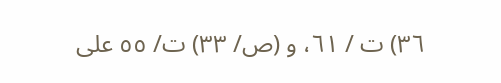٣٦) ت / ٦١، و (ص/ ٣٣) ت/ ٥٥ على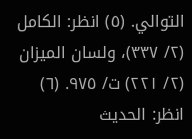التوالي. (٥) انظر: الكامل (٢/ ٣٣٧)، ولسان الميزان (٢/ ٢٢١) ت/ ٩٧٥. (٦) انظر: الحديث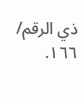ذي الرقم/ ١٦٦.